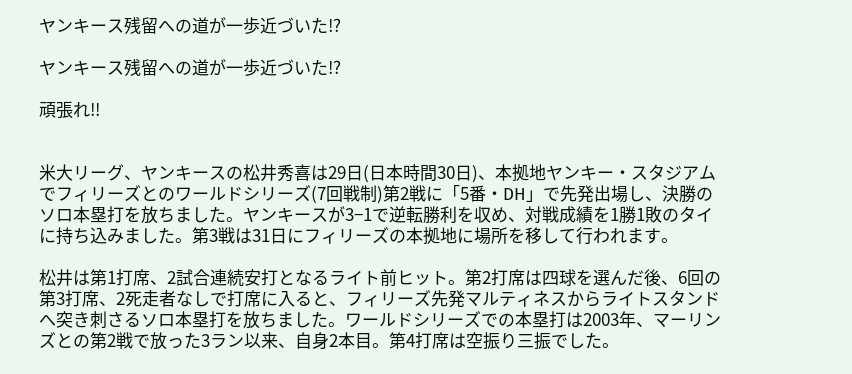ヤンキース残留への道が一歩近づいた!?

ヤンキース残留への道が一歩近づいた!?

頑張れ!!


米大リーグ、ヤンキースの松井秀喜は29日(日本時間30日)、本拠地ヤンキー・スタジアムでフィリーズとのワールドシリーズ(7回戦制)第2戦に「5番・DH」で先発出場し、決勝のソロ本塁打を放ちました。ヤンキースが3−1で逆転勝利を収め、対戦成績を1勝1敗のタイに持ち込みました。第3戦は31日にフィリーズの本拠地に場所を移して行われます。

松井は第1打席、2試合連続安打となるライト前ヒット。第2打席は四球を選んだ後、6回の第3打席、2死走者なしで打席に入ると、フィリーズ先発マルティネスからライトスタンドへ突き刺さるソロ本塁打を放ちました。ワールドシリーズでの本塁打は2003年、マーリンズとの第2戦で放った3ラン以来、自身2本目。第4打席は空振り三振でした。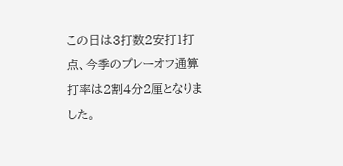この日は3打数2安打1打点、今季のプレーオフ通算打率は2割4分2厘となりました。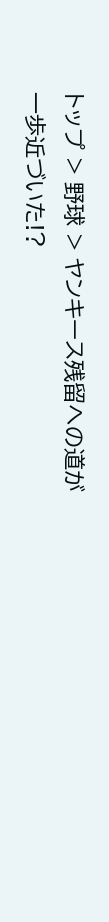トップ > 野球 > ヤンキース残留への道が一歩近づいた!?